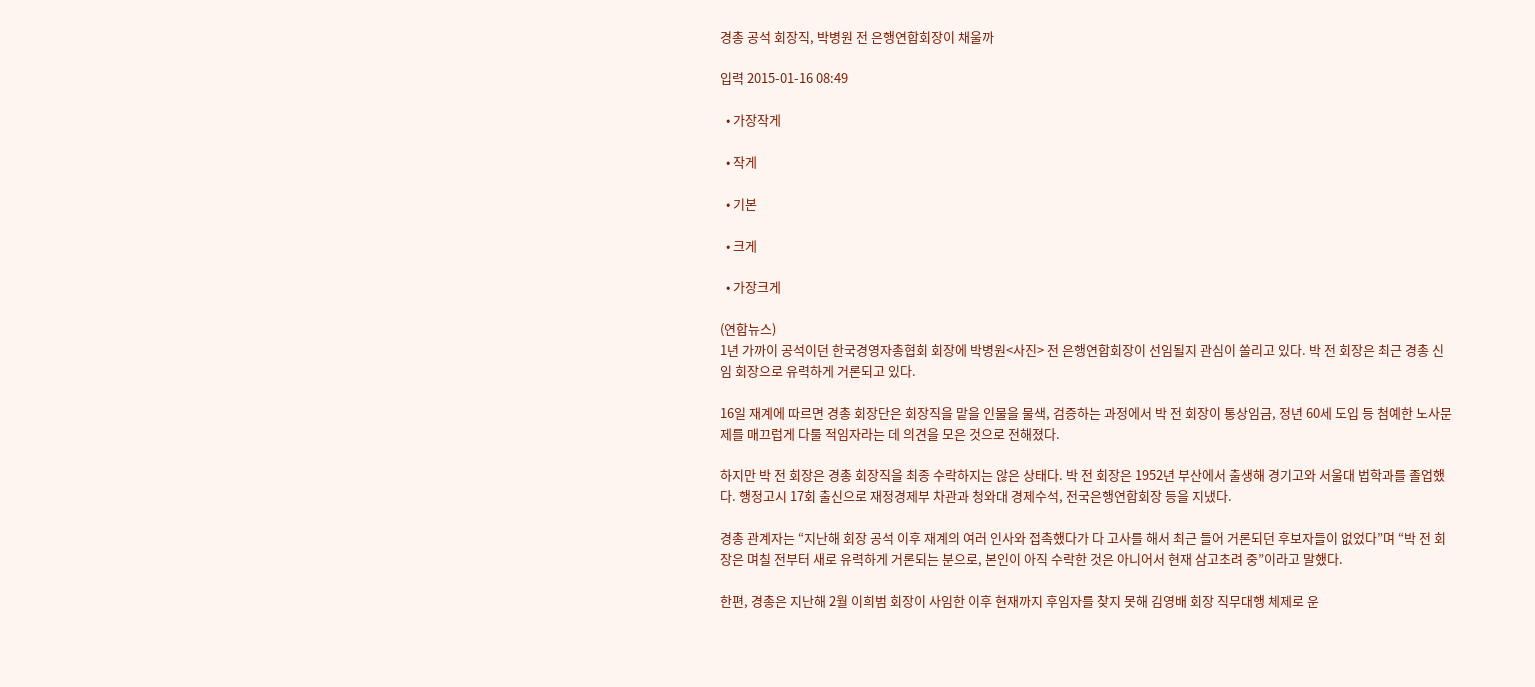경총 공석 회장직, 박병원 전 은행연합회장이 채울까

입력 2015-01-16 08:49

  • 가장작게

  • 작게

  • 기본

  • 크게

  • 가장크게

(연합뉴스)
1년 가까이 공석이던 한국경영자총협회 회장에 박병원<사진> 전 은행연합회장이 선임될지 관심이 쏠리고 있다. 박 전 회장은 최근 경총 신임 회장으로 유력하게 거론되고 있다.

16일 재계에 따르면 경총 회장단은 회장직을 맡을 인물을 물색, 검증하는 과정에서 박 전 회장이 통상임금, 정년 60세 도입 등 첨예한 노사문제를 매끄럽게 다룰 적임자라는 데 의견을 모은 것으로 전해졌다.

하지만 박 전 회장은 경총 회장직을 최종 수락하지는 않은 상태다. 박 전 회장은 1952년 부산에서 출생해 경기고와 서울대 법학과를 졸업했다. 행정고시 17회 출신으로 재정경제부 차관과 청와대 경제수석, 전국은행연합회장 등을 지냈다.

경총 관계자는 “지난해 회장 공석 이후 재계의 여러 인사와 접촉했다가 다 고사를 해서 최근 들어 거론되던 후보자들이 없었다”며 “박 전 회장은 며칠 전부터 새로 유력하게 거론되는 분으로, 본인이 아직 수락한 것은 아니어서 현재 삼고초려 중”이라고 말했다.

한편, 경총은 지난해 2월 이희범 회장이 사임한 이후 현재까지 후임자를 찾지 못해 김영배 회장 직무대행 체제로 운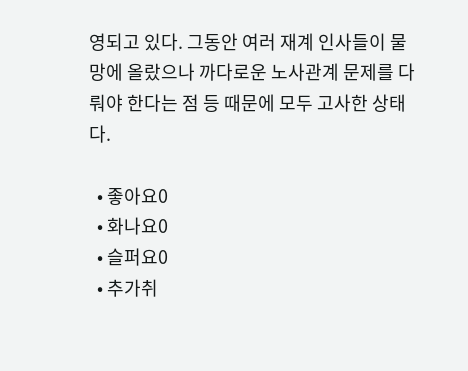영되고 있다. 그동안 여러 재계 인사들이 물망에 올랐으나 까다로운 노사관계 문제를 다뤄야 한다는 점 등 때문에 모두 고사한 상태다.

  • 좋아요0
  • 화나요0
  • 슬퍼요0
  • 추가취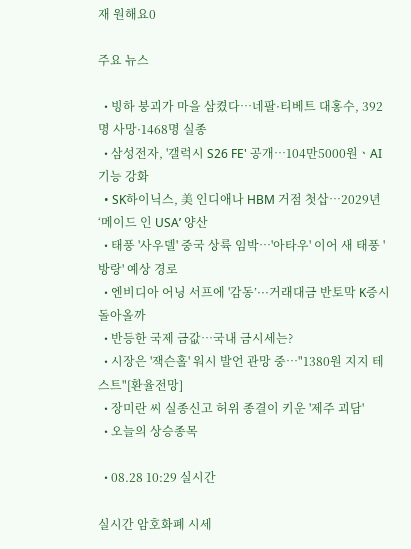재 원해요0

주요 뉴스

  • 빙하 붕괴가 마을 삼켰다…네팔·티베트 대홍수, 392명 사망·1468명 실종
  • 삼성전자, '갤럭시 S26 FE' 공개⋯104만5000원ㆍAI 기능 강화
  • SK하이닉스, 美 인디애나 HBM 거점 첫삽…2029년 ‘메이드 인 USA’ 양산
  • 태풍 '사우델' 중국 상륙 임박…'아타우' 이어 새 태풍 '방랑' 예상 경로
  • 엔비디아 어닝 서프에 '감동’···거래대금 반토막 K증시 돌아올까
  • 반등한 국제 금값…국내 금시세는?
  • 시장은 '잭슨홀' 워시 발언 관망 중⋯"1380원 지지 테스트"[환율전망]
  • 장미란 씨 실종신고 허위 종결이 키운 '제주 괴담'
  • 오늘의 상승종목

  • 08.28 10:29 실시간

실시간 암호화폐 시세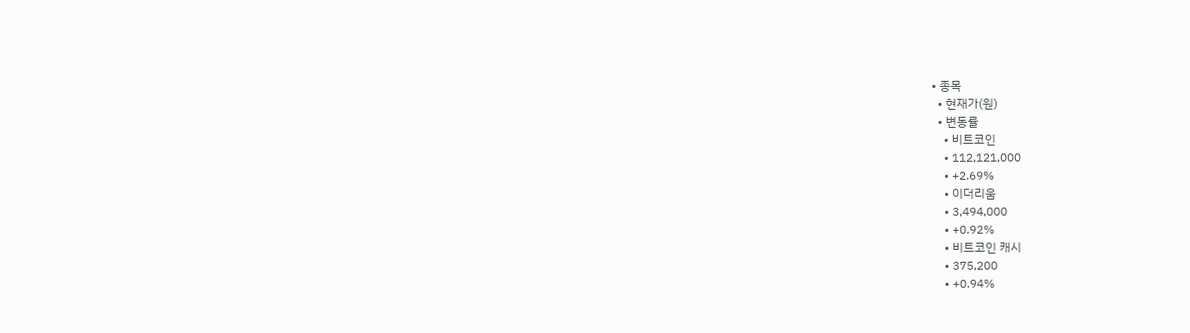• 종목
  • 현재가(원)
  • 변동률
    • 비트코인
    • 112,121,000
    • +2.69%
    • 이더리움
    • 3,494,000
    • +0.92%
    • 비트코인 캐시
    • 375,200
    • +0.94%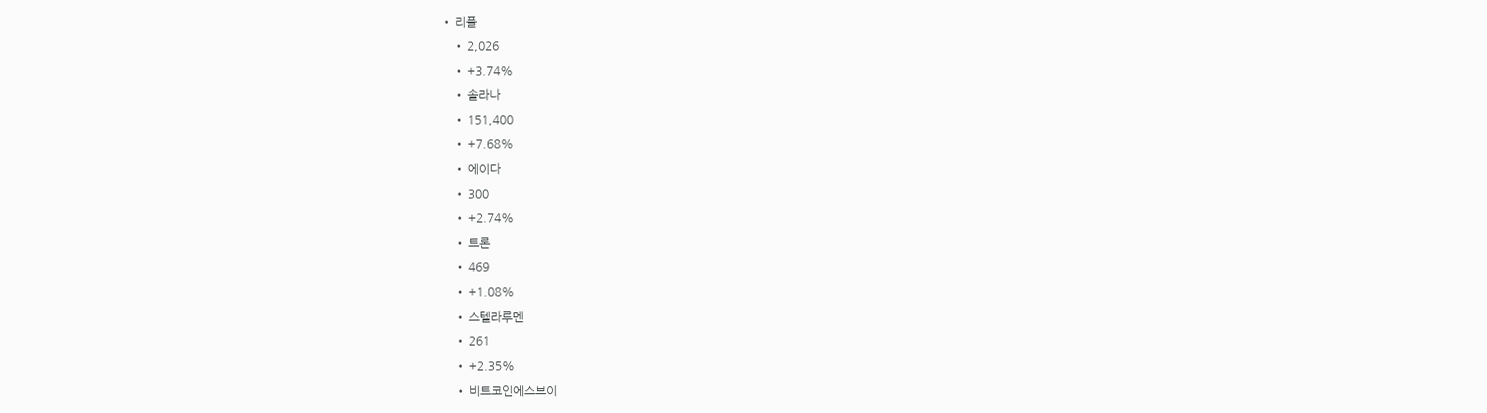• 리플
    • 2,026
    • +3.74%
    • 솔라나
    • 151,400
    • +7.68%
    • 에이다
    • 300
    • +2.74%
    • 트론
    • 469
    • +1.08%
    • 스텔라루멘
    • 261
    • +2.35%
    • 비트코인에스브이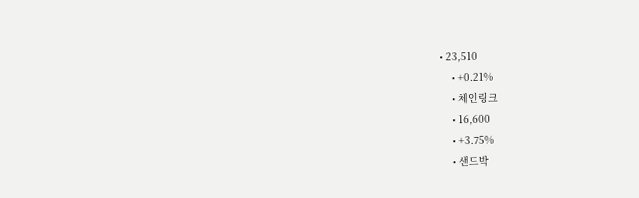• 23,510
    • +0.21%
    • 체인링크
    • 16,600
    • +3.75%
    • 샌드박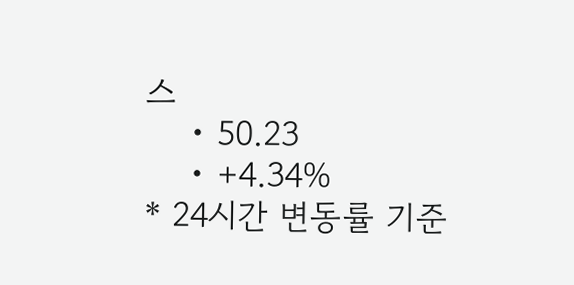스
    • 50.23
    • +4.34%
* 24시간 변동률 기준